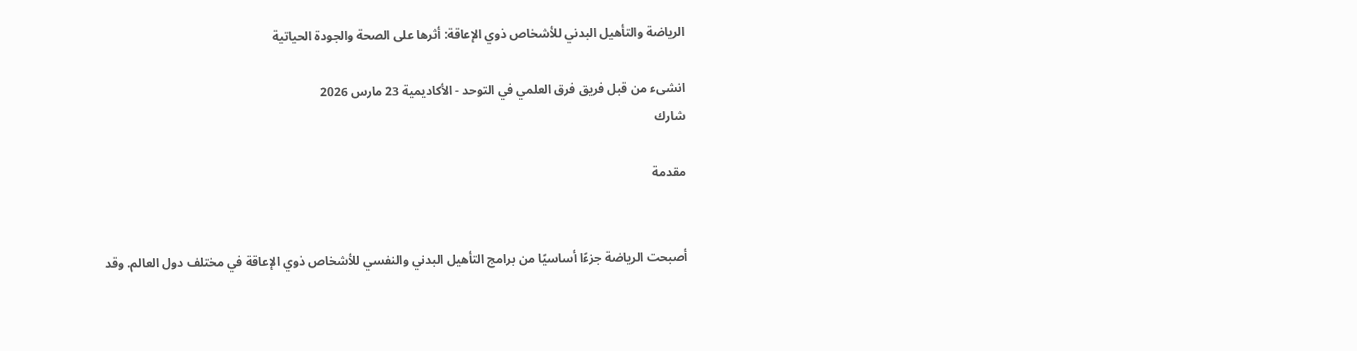الرياضة والتأهيل البدني للأشخاص ذوي الإعاقة: أثرها على الصحة والجودة الحياتية

انشىء من قبل فريق فرق العلمي في التوحد - الأكاديمية 23 مارس 2026
شارك

مقدمة


أصبحت الرياضة جزءًا أساسيًا من برامج التأهيل البدني والنفسي للأشخاص ذوي الإعاقة في مختلف دول العالم. وقد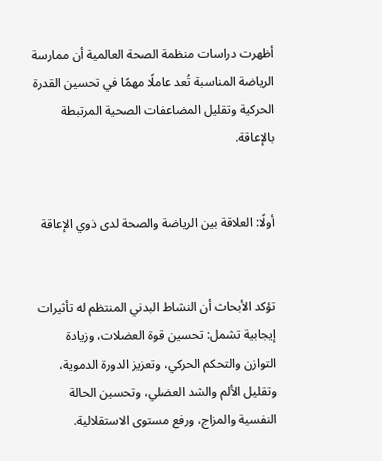أظهرت دراسات منظمة الصحة العالمية أن ممارسة الرياضة المناسبة تُعد عاملًا مهمًا في تحسين القدرة الحركية وتقليل المضاعفات الصحية المرتبطة بالإعاقة.


أولًا: العلاقة بين الرياضة والصحة لدى ذوي الإعاقة


تؤكد الأبحاث أن النشاط البدني المنتظم له تأثيرات إيجابية تشمل: تحسين قوة العضلات، وزيادة التوازن والتحكم الحركي، وتعزيز الدورة الدموية، وتقليل الألم والشد العضلي، وتحسين الحالة النفسية والمزاج، ورفع مستوى الاستقلالية.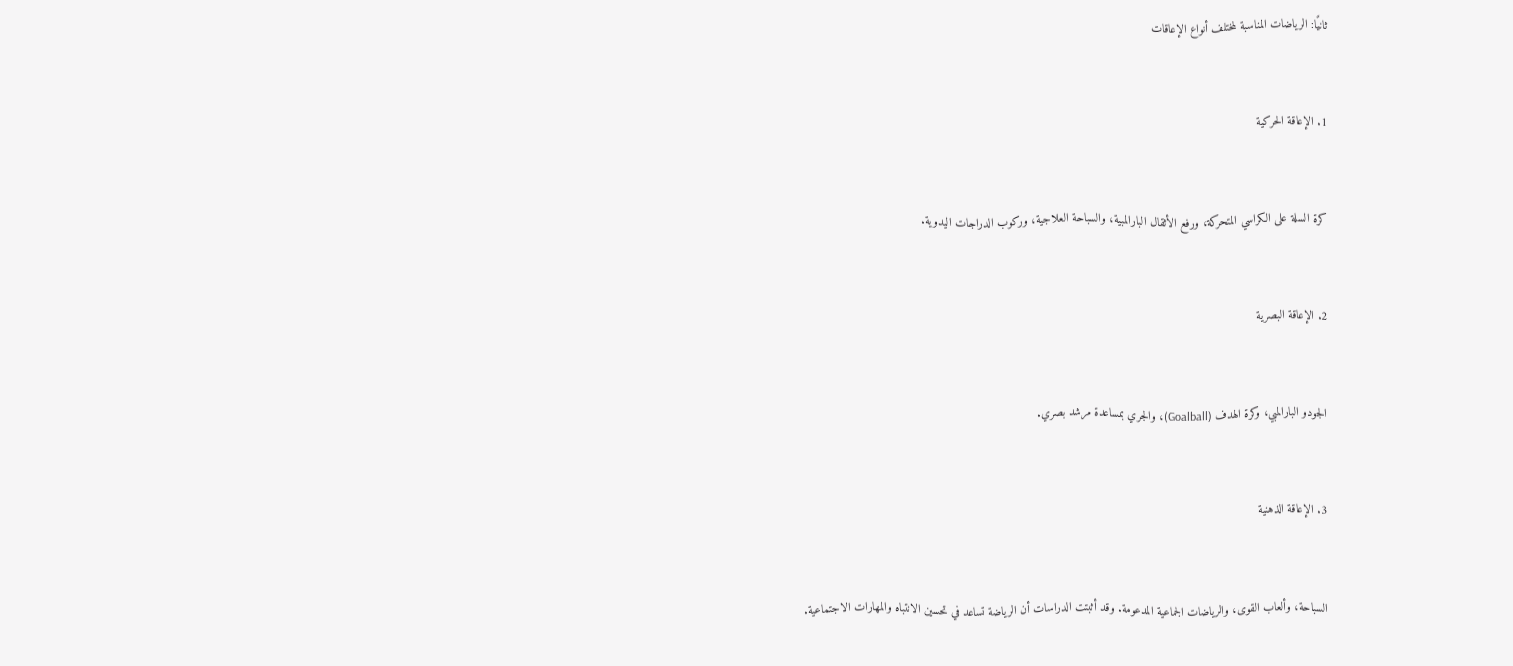ثانيًا: الرياضات المناسبة لمختلف أنواع الإعاقات


1. الإعاقة الحركية


كرة السلة على الكراسي المتحركة، ورفع الأثقال البارالمبية، والسباحة العلاجية، وركوب الدراجات اليدوية.


2. الإعاقة البصرية


الجودو البارالمبي، وكرة الهدف (Goalball)، والجري بمساعدة مرشد بصري.


3. الإعاقة الذهنية


السباحة، وألعاب القوى، والرياضات الجماعية المدعومة. وقد أثبتت الدراسات أن الرياضة تساعد في تحسين الانتباه والمهارات الاجتماعية.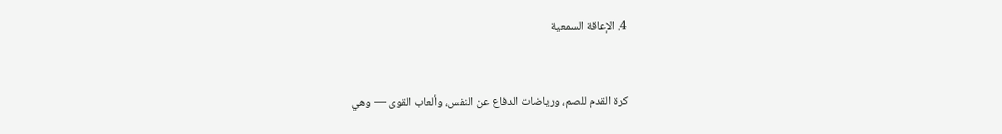4. الإعاقة السمعية


كرة القدم للصم، ورياضات الدفاع عن النفس، وألعاب القوى — وهي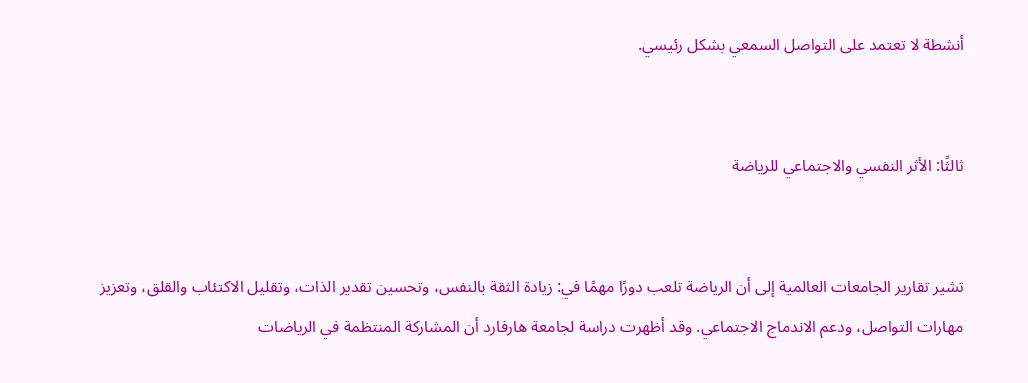أنشطة لا تعتمد على التواصل السمعي بشكل رئيسي.


ثالثًا: الأثر النفسي والاجتماعي للرياضة


تشير تقارير الجامعات العالمية إلى أن الرياضة تلعب دورًا مهمًا في: زيادة الثقة بالنفس، وتحسين تقدير الذات، وتقليل الاكتئاب والقلق، وتعزيز مهارات التواصل، ودعم الاندماج الاجتماعي. وقد أظهرت دراسة لجامعة هارفارد أن المشاركة المنتظمة في الرياضات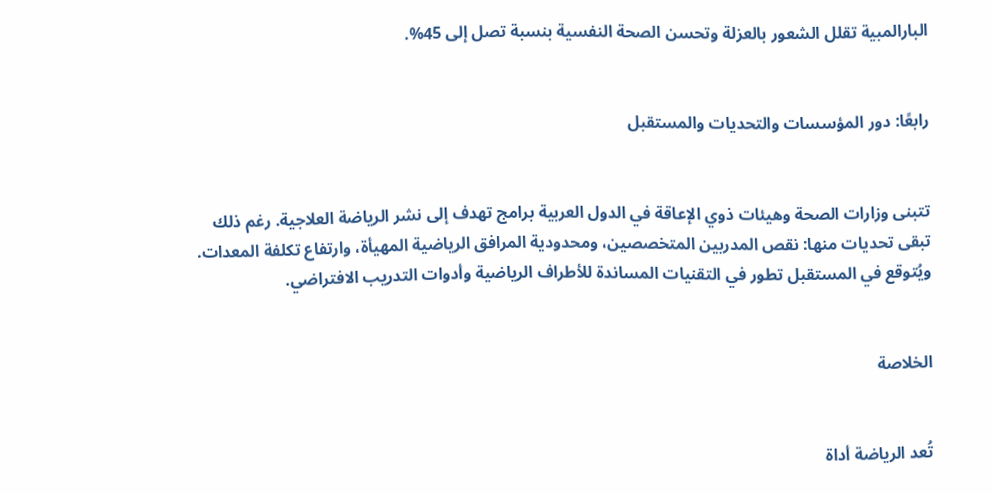البارالمبية تقلل الشعور بالعزلة وتحسن الصحة النفسية بنسبة تصل إلى 45%.


رابعًا: دور المؤسسات والتحديات والمستقبل


تتبنى وزارات الصحة وهيئات ذوي الإعاقة في الدول العربية برامج تهدف إلى نشر الرياضة العلاجية. رغم ذلك تبقى تحديات منها: نقص المدربين المتخصصين، ومحدودية المرافق الرياضية المهيأة، وارتفاع تكلفة المعدات. ويُتوقع في المستقبل تطور في التقنيات المساندة للأطراف الرياضية وأدوات التدريب الافتراضي.


الخلاصة


تُعد الرياضة أداة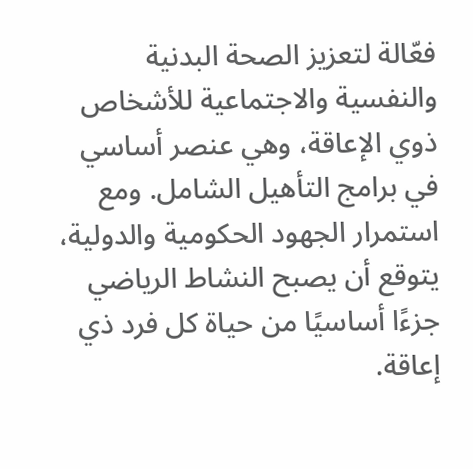فعّالة لتعزيز الصحة البدنية والنفسية والاجتماعية للأشخاص ذوي الإعاقة، وهي عنصر أساسي في برامج التأهيل الشامل. ومع استمرار الجهود الحكومية والدولية، يتوقع أن يصبح النشاط الرياضي جزءًا أساسيًا من حياة كل فرد ذي إعاقة.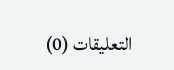التعليقات (0)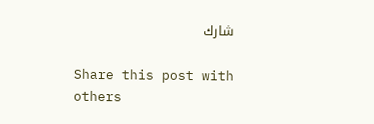شارك

Share this post with others